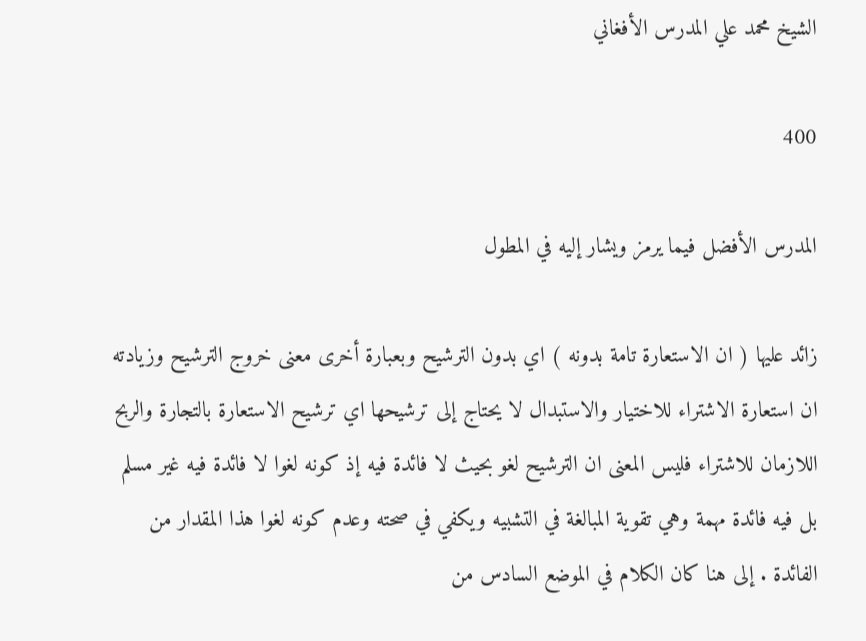الشيخ محمد علي المدرس الأفغاني

400

المدرس الأفضل فيما يرمز ويشار إليه في المطول

زائد عليها ( ان الاستعارة تامة بدونه ) اي بدون الترشيح وبعبارة أخرى معنى خروج الترشيح وزيادته ان استعارة الاشتراء للاختيار والاستبدال لا يحتاج إلى ترشيحها اي ترشيح الاستعارة بالتجارة والربح اللازمان للاشتراء فليس المعنى ان الترشيح لغو بحيث لا فائدة فيه إذ كونه لغوا لا فائدة فيه غير مسلم بل فيه فائدة مهمة وهي تقوية المبالغة في التشبيه ويكفي في صحته وعدم كونه لغوا هذا المقدار من الفائدة . إلى هنا كان الكلام في الموضع السادس من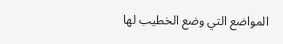المواضع التي وضع الخطيب لها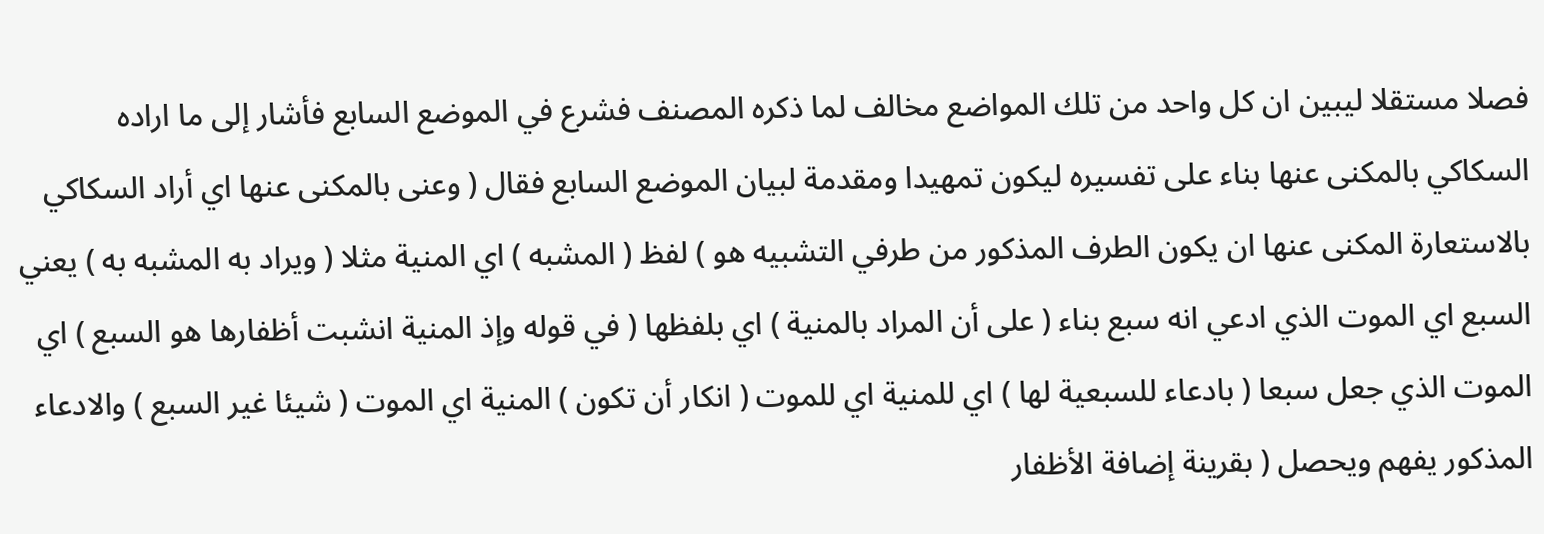فصلا مستقلا ليبين ان كل واحد من تلك المواضع مخالف لما ذكره المصنف فشرع في الموضع السابع فأشار إلى ما اراده السكاكي بالمكنى عنها بناء على تفسيره ليكون تمهيدا ومقدمة لبيان الموضع السابع فقال ( وعنى بالمكنى عنها اي أراد السكاكي بالاستعارة المكنى عنها ان يكون الطرف المذكور من طرفي التشبيه هو ) لفظ ( المشبه ) اي المنية مثلا ( ويراد به المشبه به ) يعني السبع اي الموت الذي ادعي انه سبع بناء ( على أن المراد بالمنية ) اي بلفظها ( في قوله وإذ المنية انشبت أظفارها هو السبع ) اي الموت الذي جعل سبعا ( بادعاء للسبعية لها ) اي للمنية اي للموت ( انكار أن تكون ) المنية اي الموت ( شيئا غير السبع ) والادعاء المذكور يفهم ويحصل ( بقرينة إضافة الأظفار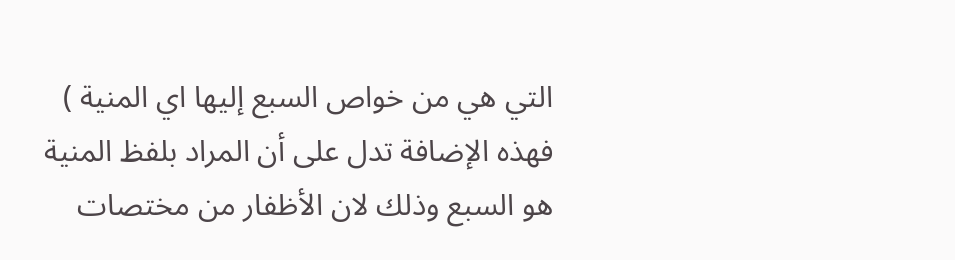التي هي من خواص السبع إليها اي المنية ) فهذه الإضافة تدل على أن المراد بلفظ المنية هو السبع وذلك لان الأظفار من مختصات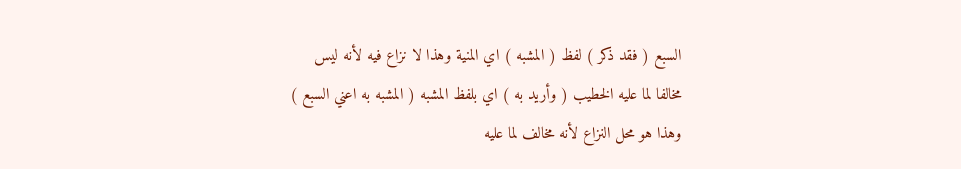السبع ( فقد ذكر ) لفظ ( المشبه ) اي المنية وهذا لا نزاع فيه لأنه ليس مخالفا لما عليه الخطيب ( وأريد به ) اي بلفظ المشبه ( المشبه به اعني السبع ) وهذا هو محل النزاع لأنه مخالف لما عليه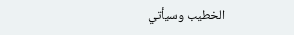الخطيب وسيأتي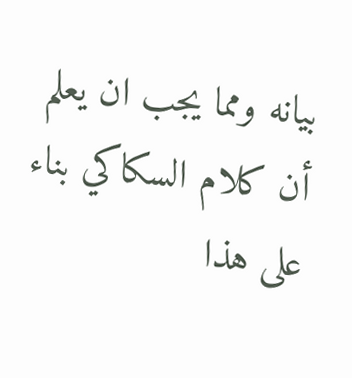بيانه ومما يجب ان يعلم أن كلام السكاكي بناء على هذا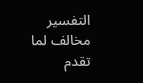التفسير مخالف لما تقدم